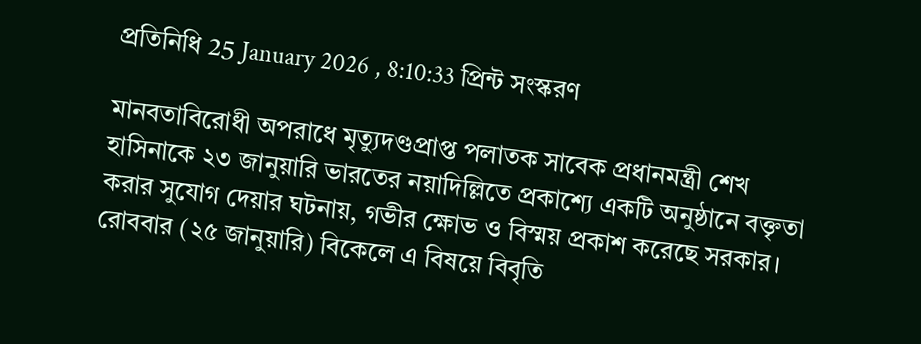প্রতিনিধি 25 January 2026 , 8:10:33 প্রিন্ট সংস্করণ

মানবতাবিরোধী অপরাধে মৃত্যুদণ্ডপ্রাপ্ত পলাতক সাবেক প্রধানমন্ত্রী শেখ হাসিনাকে ২৩ জানুয়ারি ভারতের নয়াদিল্লিতে প্রকাশ্যে একটি অনুষ্ঠানে বক্তৃতা করার সুযোগ দেয়ার ঘটনায়, গভীর ক্ষোভ ও বিস্ময় প্রকাশ করেছে সরকার। রোববার (২৫ জানুয়ারি) বিকেলে এ বিষয়ে বিবৃতি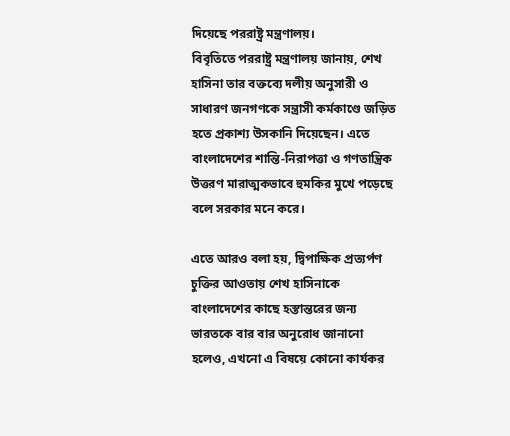দিয়েছে পররাষ্ট্র মন্ত্রণালয়।
বিবৃতিতে পররাষ্ট্র মন্ত্রণালয় জানায়, শেখ হাসিনা তার বক্তব্যে দলীয় অনুসারী ও সাধারণ জনগণকে সন্ত্রাসী কর্মকাণ্ডে জড়িত হতে প্রকাশ্য উসকানি দিয়েছেন। এতে বাংলাদেশের শান্তি-নিরাপত্তা ও গণতান্ত্রিক উত্তরণ মারাত্মকভাবে হুমকির মুখে পড়েছে বলে সরকার মনে করে।

এতে আরও বলা হয়, দ্বিপাক্ষিক প্রত্যর্পণ চুক্তির আওতায় শেখ হাসিনাকে বাংলাদেশের কাছে হস্তান্তরের জন্য ভারতকে বার বার অনুরোধ জানানো হলেও, এখনো এ বিষয়ে কোনো কার্যকর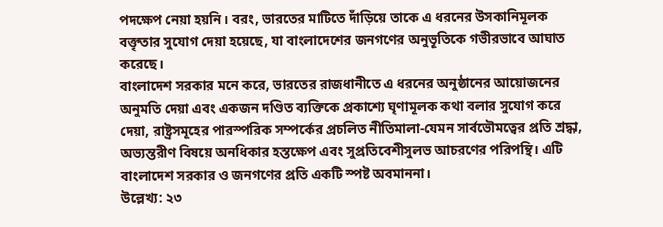পদক্ষেপ নেয়া হয়নি। বরং, ভারতের মাটিতে দাঁড়িয়ে তাকে এ ধরনের উসকানিমূলক বক্তৃতার সুযোগ দেয়া হয়েছে, যা বাংলাদেশের জনগণের অনুভূতিকে গভীরভাবে আঘাত করেছে।
বাংলাদেশ সরকার মনে করে, ভারতের রাজধানীতে এ ধরনের অনুষ্ঠানের আয়োজনের অনুমতি দেয়া এবং একজন দণ্ডিত ব্যক্তিকে প্রকাশ্যে ঘৃণামূলক কথা বলার সুযোগ করে দেয়া, রাষ্ট্রসমূহের পারস্পরিক সম্পর্কের প্রচলিত নীতিমালা-যেমন সার্বভৌমত্বের প্রতি শ্রদ্ধা, অভ্যন্তরীণ বিষয়ে অনধিকার হস্তক্ষেপ এবং সুপ্রতিবেশীসুলভ আচরণের পরিপন্থি। এটি বাংলাদেশ সরকার ও জনগণের প্রতি একটি স্পষ্ট অবমাননা।
উল্লেখ্য: ২৩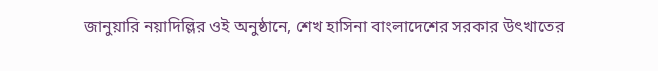জানুয়ারি নয়াদিল্লির ওই অনুষ্ঠানে, শেখ হাসিনা বাংলাদেশের সরকার উৎখাতের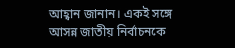আহ্বান জানান। একই সঙ্গে আসন্ন জাতীয় নির্বাচনকে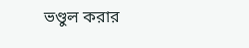ভণ্ডুল করার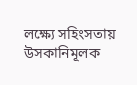লক্ষ্যে সহিংসতায় উসকানিমূলক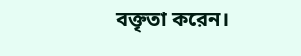বক্তৃতা করেন।